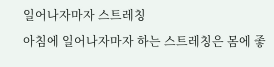일어나자마자 스트레칭
아침에 일어나자마자 하는 스트레칭은 몸에 좋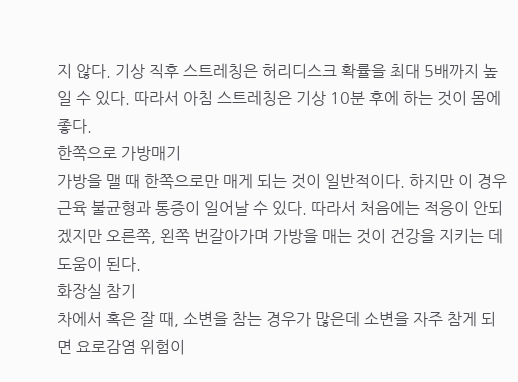지 않다. 기상 직후 스트레칭은 허리디스크 확률을 최대 5배까지 높일 수 있다. 따라서 아침 스트레칭은 기상 10분 후에 하는 것이 몸에 좋다.
한쪽으로 가방매기
가방을 맬 때 한쪽으로만 매게 되는 것이 일반적이다. 하지만 이 경우 근육 불균형과 통증이 일어날 수 있다. 따라서 처음에는 적응이 안되겠지만 오른쪽, 왼쪽 번갈아가며 가방을 매는 것이 건강을 지키는 데 도움이 된다.
화장실 참기
차에서 혹은 잘 때, 소변을 참는 경우가 많은데 소변을 자주 참게 되면 요로감염 위험이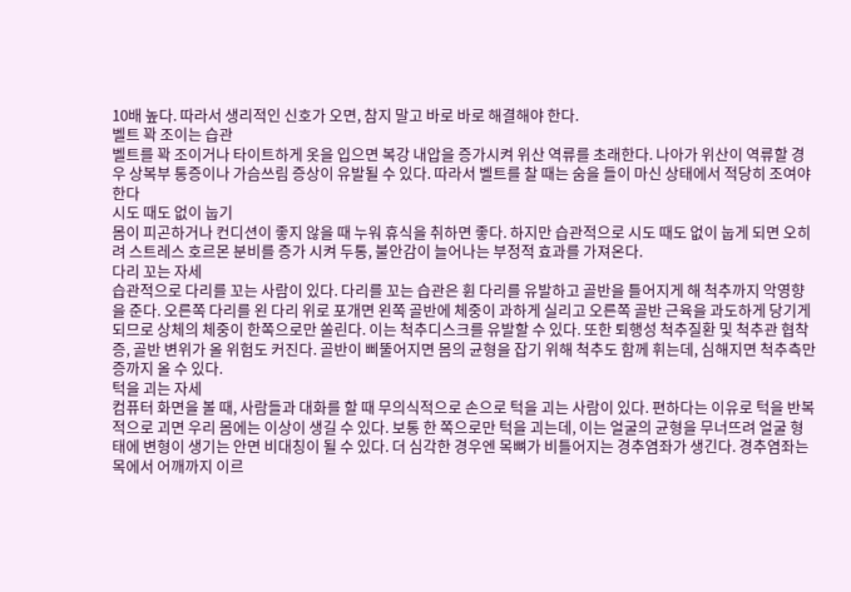10배 높다. 따라서 생리적인 신호가 오면, 참지 말고 바로 바로 해결해야 한다.
벨트 꽉 조이는 습관
벨트를 꽉 조이거나 타이트하게 옷을 입으면 복강 내압을 증가시켜 위산 역류를 초래한다. 나아가 위산이 역류할 경우 상복부 통증이나 가슴쓰림 증상이 유발될 수 있다. 따라서 벨트를 찰 때는 숨을 들이 마신 상태에서 적당히 조여야 한다
시도 때도 없이 눕기
몸이 피곤하거나 컨디션이 좋지 않을 때 누워 휴식을 취하면 좋다. 하지만 습관적으로 시도 때도 없이 눕게 되면 오히려 스트레스 호르몬 분비를 증가 시켜 두통, 불안감이 늘어나는 부정적 효과를 가져온다.
다리 꼬는 자세
습관적으로 다리를 꼬는 사람이 있다. 다리를 꼬는 습관은 휜 다리를 유발하고 골반을 틀어지게 해 척추까지 악영향을 준다. 오른쪽 다리를 왼 다리 위로 포개면 왼쪽 골반에 체중이 과하게 실리고 오른쪽 골반 근육을 과도하게 당기게 되므로 상체의 체중이 한쪽으로만 쏠린다. 이는 척추디스크를 유발할 수 있다. 또한 퇴행성 척추질환 및 척추관 협착증, 골반 변위가 올 위험도 커진다. 골반이 삐뚤어지면 몸의 균형을 잡기 위해 척추도 함께 휘는데, 심해지면 척추측만증까지 올 수 있다.
턱을 괴는 자세
컴퓨터 화면을 볼 때, 사람들과 대화를 할 때 무의식적으로 손으로 턱을 괴는 사람이 있다. 편하다는 이유로 턱을 반복적으로 괴면 우리 몸에는 이상이 생길 수 있다. 보통 한 쪽으로만 턱을 괴는데, 이는 얼굴의 균형을 무너뜨려 얼굴 형태에 변형이 생기는 안면 비대칭이 될 수 있다. 더 심각한 경우엔 목뼈가 비틀어지는 경추염좌가 생긴다. 경추염좌는 목에서 어깨까지 이르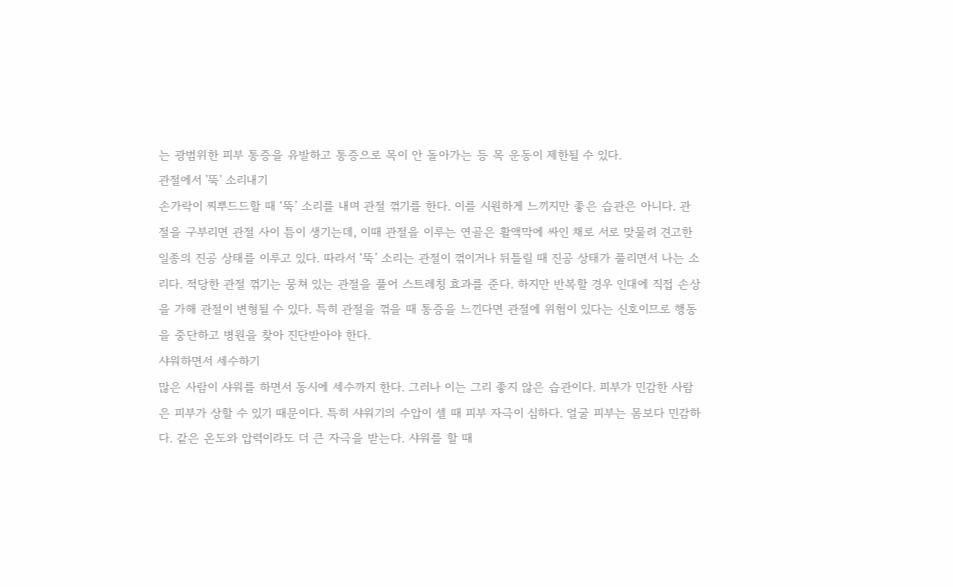는 광범위한 피부 통증을 유발하고 통증으로 목이 안 돌아가는 등 목 운동이 제한될 수 있다.
관절에서 '뚝' 소리내기
손가락이 찌뿌드드할 때 ‘뚝’ 소리를 내며 관절 꺾기를 한다. 이를 시원하게 느끼지만 좋은 습관은 아니다. 관절을 구부리면 관절 사이 틈이 생기는데, 이때 관절을 이루는 연골은 활액막에 싸인 채로 서로 맞물려 견고한 일종의 진공 상태를 이루고 있다. 따라서 ‘뚝’ 소리는 관절이 꺾이거나 뒤틀릴 때 진공 상태가 풀리면서 나는 소리다. 적당한 관절 꺾기는 뭉쳐 있는 관절을 풀어 스트레칭 효과를 준다. 하지만 반복할 경우 인대에 직접 손상을 가해 관절이 변형될 수 있다. 특히 관절을 꺾을 때 통증을 느낀다면 관절에 위험이 있다는 신호이므로 행동을 중단하고 병원을 찾아 진단받아야 한다.
샤워하면서 세수하기
많은 사람이 샤워를 하면서 동시에 세수까지 한다. 그러나 이는 그리 좋지 않은 습관이다. 피부가 민감한 사람은 피부가 상할 수 있기 때문이다. 특히 샤워기의 수압이 셀 때 피부 자극이 심하다. 얼굴 피부는 몸보다 민감하다. 같은 온도와 압력이라도 더 큰 자극을 받는다. 샤워를 할 때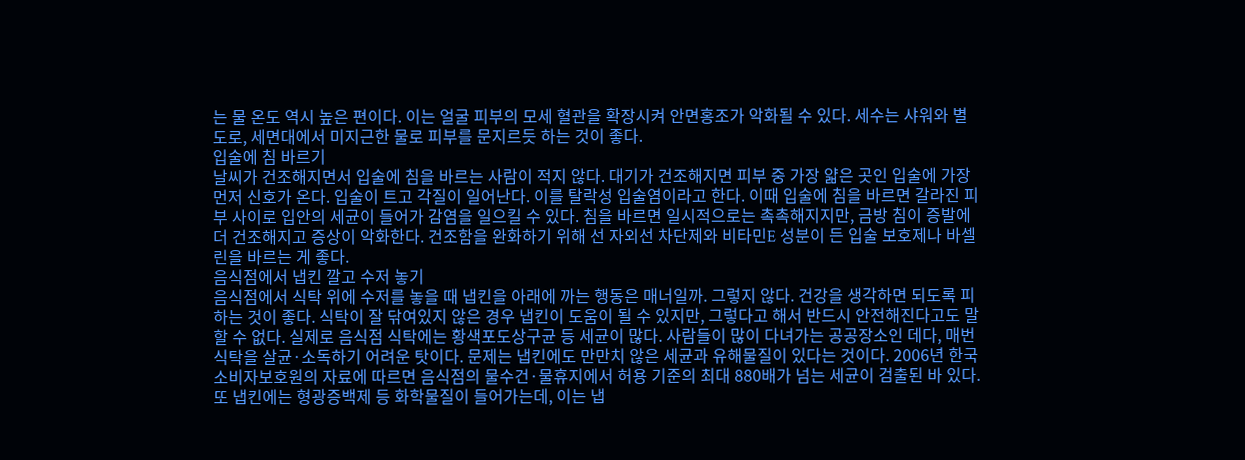는 물 온도 역시 높은 편이다. 이는 얼굴 피부의 모세 혈관을 확장시켜 안면홍조가 악화될 수 있다. 세수는 샤워와 별도로, 세면대에서 미지근한 물로 피부를 문지르듯 하는 것이 좋다.
입술에 침 바르기
날씨가 건조해지면서 입술에 침을 바르는 사람이 적지 않다. 대기가 건조해지면 피부 중 가장 얇은 곳인 입술에 가장 먼저 신호가 온다. 입술이 트고 각질이 일어난다. 이를 탈락성 입술염이라고 한다. 이때 입술에 침을 바르면 갈라진 피부 사이로 입안의 세균이 들어가 감염을 일으킬 수 있다. 침을 바르면 일시적으로는 촉촉해지지만, 금방 침이 증발에 더 건조해지고 증상이 악화한다. 건조함을 완화하기 위해 선 자외선 차단제와 비타민E 성분이 든 입술 보호제나 바셀린을 바르는 게 좋다.
음식점에서 냅킨 깔고 수저 놓기
음식점에서 식탁 위에 수저를 놓을 때 냅킨을 아래에 까는 행동은 매너일까. 그렇지 않다. 건강을 생각하면 되도록 피하는 것이 좋다. 식탁이 잘 닦여있지 않은 경우 냅킨이 도움이 될 수 있지만, 그렇다고 해서 반드시 안전해진다고도 말할 수 없다. 실제로 음식점 식탁에는 황색포도상구균 등 세균이 많다. 사람들이 많이 다녀가는 공공장소인 데다, 매번 식탁을 살균·소독하기 어려운 탓이다. 문제는 냅킨에도 만만치 않은 세균과 유해물질이 있다는 것이다. 2006년 한국소비자보호원의 자료에 따르면 음식점의 물수건·물휴지에서 허용 기준의 최대 880배가 넘는 세균이 검출된 바 있다. 또 냅킨에는 형광증백제 등 화학물질이 들어가는데, 이는 냅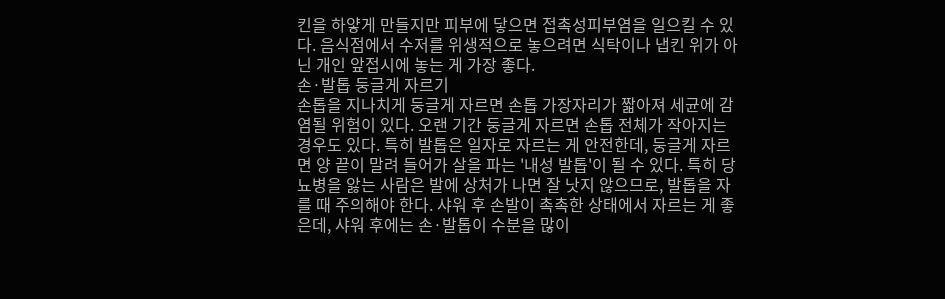킨을 하얗게 만들지만 피부에 닿으면 접촉성피부염을 일으킬 수 있다. 음식점에서 수저를 위생적으로 놓으려면 식탁이나 냅킨 위가 아닌 개인 앞접시에 놓는 게 가장 좋다.
손·발톱 둥글게 자르기
손톱을 지나치게 둥글게 자르면 손톱 가장자리가 짧아져 세균에 감염될 위험이 있다. 오랜 기간 둥글게 자르면 손톱 전체가 작아지는 경우도 있다. 특히 발톱은 일자로 자르는 게 안전한데, 둥글게 자르면 양 끝이 말려 들어가 살을 파는 '내성 발톱'이 될 수 있다. 특히 당뇨병을 앓는 사람은 발에 상처가 나면 잘 낫지 않으므로, 발톱을 자를 때 주의해야 한다. 샤워 후 손발이 촉촉한 상태에서 자르는 게 좋은데, 샤워 후에는 손·발톱이 수분을 많이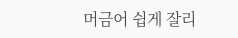머금어 쉽게 잘리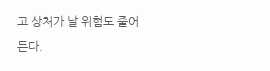고 상처가 날 위험도 줄어든다.